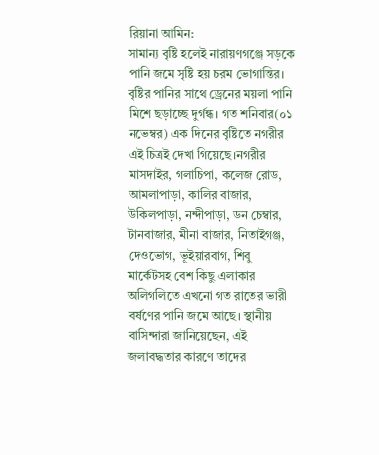রিয়ানা আমিন:
সামান্য বৃষ্টি হলেই নারায়ণগঞ্জে সড়কে পানি জমে সৃষ্টি হয় চরম ভোগান্তির। বৃষ্টির পানির সাথে ড্রেনের ময়লা পানি মিশে ছড়াচ্ছে দুর্গন্ধ। গত শনিবার(০১ নভেম্বর) এক দিনের বৃষ্টিতে নগরীর এই চিত্রই দেখা গিয়েছে।নগরীর মাসদাইর, গলাচিপা, কলেজ রোড, আমলাপাড়া, কালির বাজার, উকিলপাড়া, নন্দীপাড়া, ডন চেম্বার, টানবাজার, মীনা বাজার, নিতাইগঞ্জ, দেওভোগ, ভূইয়ারবাগ, শিবু মার্কেটসহ বেশ কিছু এলাকার অলিগলিতে এখনো গত রাতের ভারী বর্ষণের পানি জমে আছে। স্থানীয় বাসিন্দারা জানিয়েছেন, এই জলাবদ্ধতার কারণে তাদের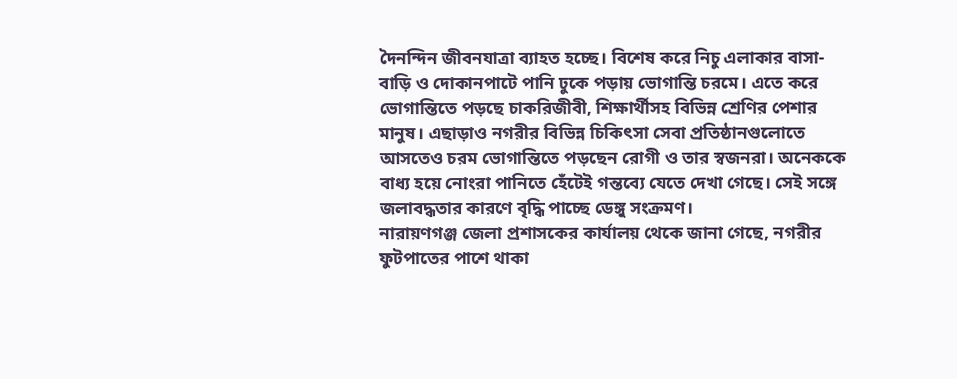দৈনন্দিন জীবনযাত্রা ব্যাহত হচ্ছে। বিশেষ করে নিচু এলাকার বাসা-বাড়ি ও দোকানপাটে পানি ঢুকে পড়ায় ভোগান্তি চরমে। এতে করে ভোগান্তিতে পড়ছে চাকরিজীবী, শিক্ষার্থীসহ বিভিন্ন শ্রেণির পেশার মানুষ। এছাড়াও নগরীর বিভিন্ন চিকিৎসা সেবা প্রতিষ্ঠানগুলোতে আসতেও চরম ভোগান্তিতে পড়ছেন রোগী ও তার স্বজনরা। অনেককে বাধ্য হয়ে নোংরা পানিতে হেঁটেই গন্তব্যে যেতে দেখা গেছে। সেই সঙ্গে জলাবদ্ধতার কারণে বৃদ্ধি পাচ্ছে ডেঙ্গু সংক্রমণ।
নারায়ণগঞ্জ জেলা প্রশাসকের কার্যালয় থেকে জানা গেছে, নগরীর ফুটপাতের পাশে থাকা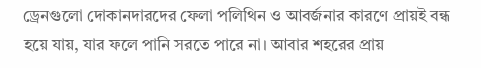ড্রেনগুলো দোকানদারদের ফেলা পলিথিন ও আবর্জনার কারণে প্রায়ই বন্ধ হয়ে যায়, যার ফলে পানি সরতে পারে না। আবার শহরের প্রায়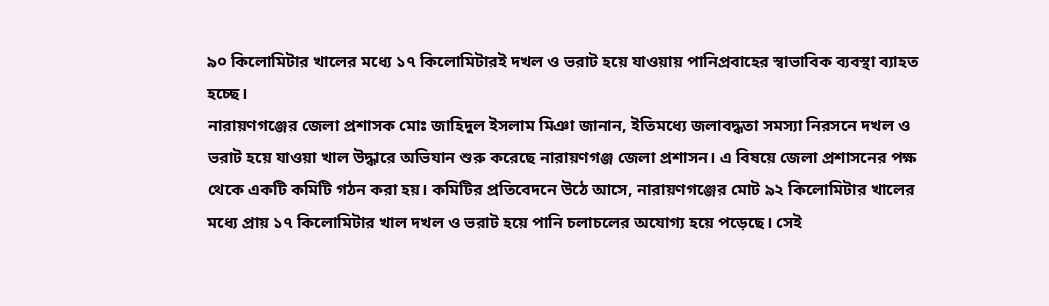৯০ কিলোমিটার খালের মধ্যে ১৭ কিলোমিটারই দখল ও ভরাট হয়ে যাওয়ায় পানিপ্রবাহের স্বাভাবিক ব্যবস্থা ব্যাহত হচ্ছে।
নারায়ণগঞ্জের জেলা প্রশাসক মোঃ জাহিদুল ইসলাম মিঞা জানান, ইতিমধ্যে জলাবদ্ধতা সমস্যা নিরসনে দখল ও ভরাট হয়ে যাওয়া খাল উদ্ধারে অভিযান শুরু করেছে নারায়ণগঞ্জ জেলা প্রশাসন। এ বিষয়ে জেলা প্রশাসনের পক্ষ থেকে একটি কমিটি গঠন করা হয়। কমিটির প্রতিবেদনে উঠে আসে, নারায়ণগঞ্জের মোট ৯২ কিলোমিটার খালের মধ্যে প্রায় ১৭ কিলোমিটার খাল দখল ও ভরাট হয়ে পানি চলাচলের অযোগ্য হয়ে পড়েছে। সেই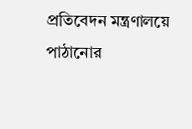প্রতিবেদন মন্ত্রণালয়ে পাঠানোর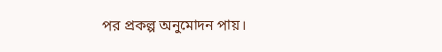পর প্রকল্প অনুমোদন পায়।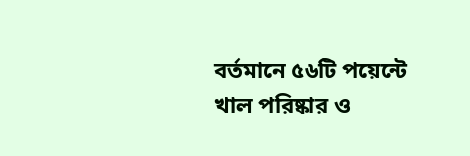বর্তমানে ৫৬টি পয়েন্টে খাল পরিষ্কার ও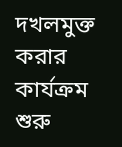দখলমুক্ত করার কার্যক্রম শুরু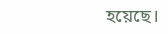হয়েছে।